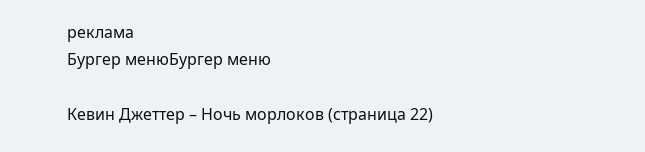реклама
Бургер менюБургер меню

Кевин Джеттер – Ночь морлоков (страница 22)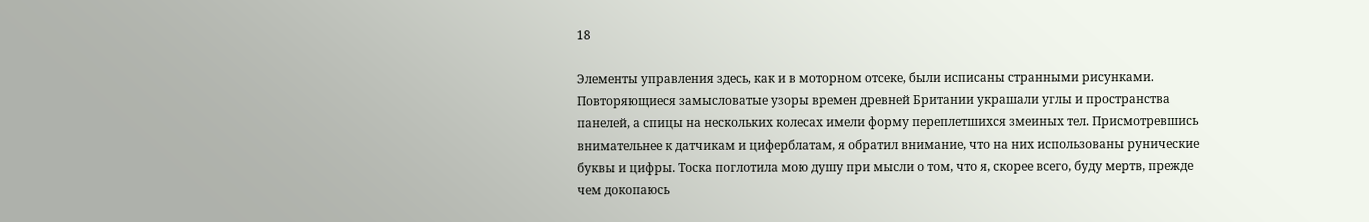18

Элементы управления здесь, как и в моторном отсеке, были исписаны странными рисунками. Повторяющиеся замысловатые узоры времен древней Британии украшали углы и пространства панелей, а спицы на нескольких колесах имели форму переплетшихся змеиных тел. Присмотревшись внимательнее к датчикам и циферблатам, я обратил внимание, что на них использованы рунические буквы и цифры. Тоска поглотила мою душу при мысли о том, что я, скорее всего, буду мертв, прежде чем докопаюсь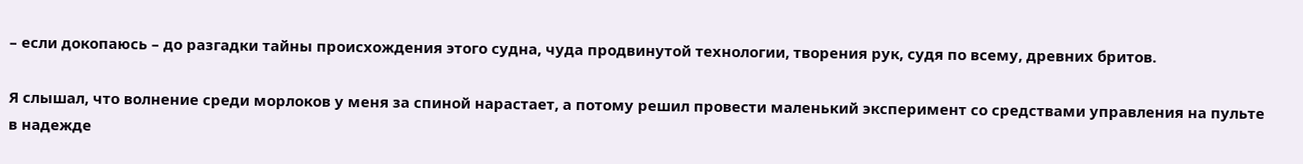– если докопаюсь – до разгадки тайны происхождения этого судна, чуда продвинутой технологии, творения рук, судя по всему, древних бритов.

Я слышал, что волнение среди морлоков у меня за спиной нарастает, а потому решил провести маленький эксперимент со средствами управления на пульте в надежде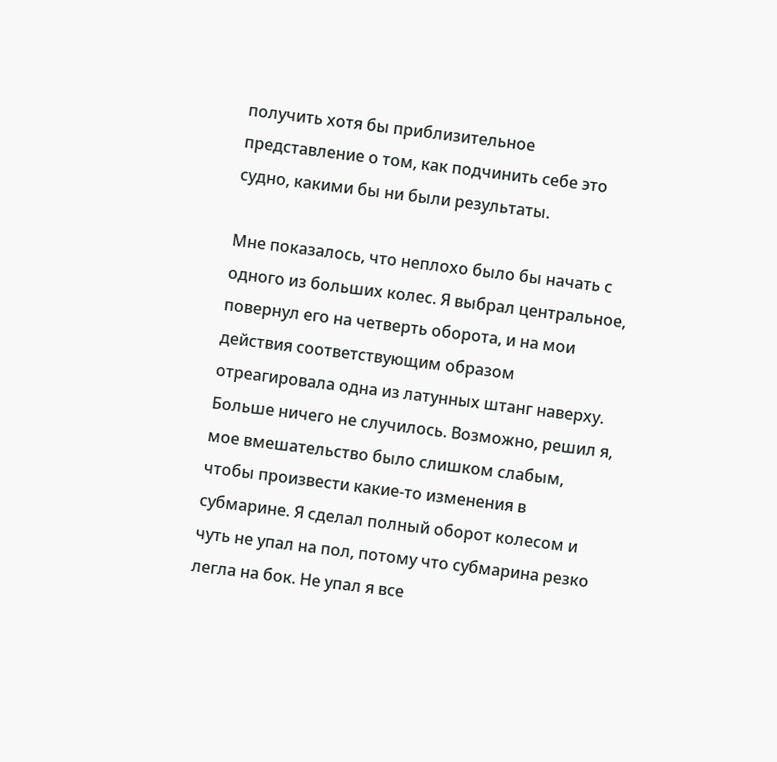получить хотя бы приблизительное представление о том, как подчинить себе это судно, какими бы ни были результаты.

Мне показалось, что неплохо было бы начать с одного из больших колес. Я выбрал центральное, повернул его на четверть оборота, и на мои действия соответствующим образом отреагировала одна из латунных штанг наверху. Больше ничего не случилось. Возможно, решил я, мое вмешательство было слишком слабым, чтобы произвести какие-то изменения в субмарине. Я сделал полный оборот колесом и чуть не упал на пол, потому что субмарина резко легла на бок. Не упал я все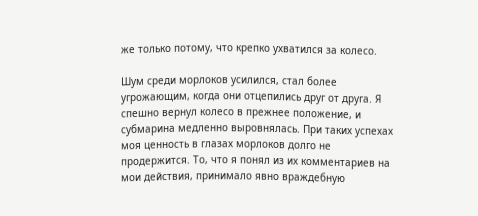же только потому, что крепко ухватился за колесо.

Шум среди морлоков усилился, стал более угрожающим, когда они отцепились друг от друга. Я спешно вернул колесо в прежнее положение, и субмарина медленно выровнялась. При таких успехах моя ценность в глазах морлоков долго не продержится. То, что я понял из их комментариев на мои действия, принимало явно враждебную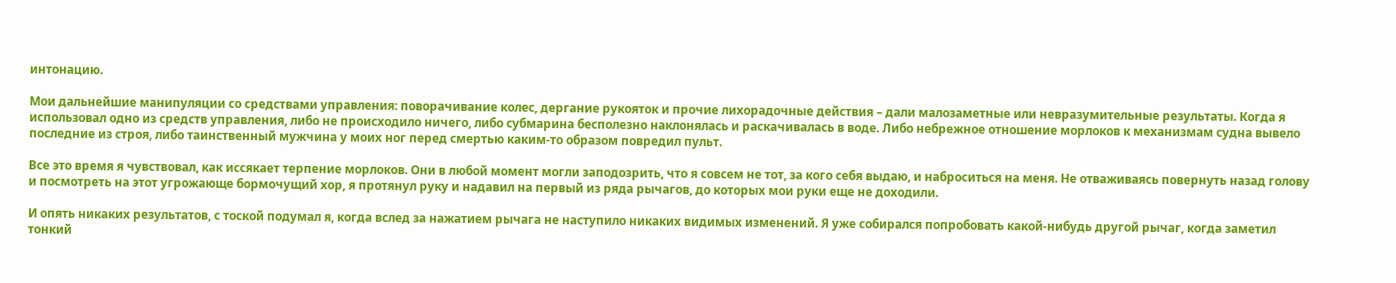интонацию.

Мои дальнейшие манипуляции со средствами управления: поворачивание колес, дергание рукояток и прочие лихорадочные действия – дали малозаметные или невразумительные результаты. Когда я использовал одно из средств управления, либо не происходило ничего, либо субмарина бесполезно наклонялась и раскачивалась в воде. Либо небрежное отношение морлоков к механизмам судна вывело последние из строя, либо таинственный мужчина у моих ног перед смертью каким-то образом повредил пульт.

Все это время я чувствовал, как иссякает терпение морлоков. Они в любой момент могли заподозрить, что я совсем не тот, за кого себя выдаю, и наброситься на меня. Не отваживаясь повернуть назад голову и посмотреть на этот угрожающе бормочущий хор, я протянул руку и надавил на первый из ряда рычагов, до которых мои руки еще не доходили.

И опять никаких результатов, с тоской подумал я, когда вслед за нажатием рычага не наступило никаких видимых изменений. Я уже собирался попробовать какой-нибудь другой рычаг, когда заметил тонкий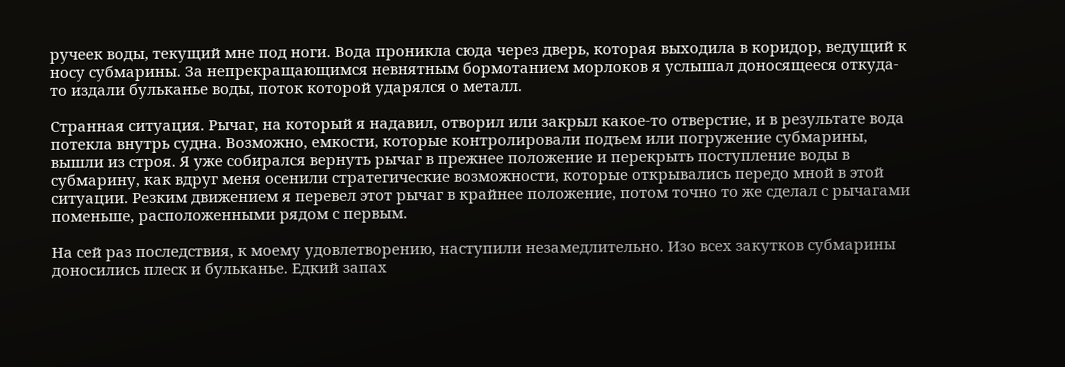ручеек воды, текущий мне под ноги. Вода проникла сюда через дверь, которая выходила в коридор, ведущий к носу субмарины. За непрекращающимся невнятным бормотанием морлоков я услышал доносящееся откуда-то издали бульканье воды, поток которой ударялся о металл.

Странная ситуация. Рычаг, на который я надавил, отворил или закрыл какое-то отверстие, и в результате вода потекла внутрь судна. Возможно, емкости, которые контролировали подъем или погружение субмарины, вышли из строя. Я уже собирался вернуть рычаг в прежнее положение и перекрыть поступление воды в субмарину, как вдруг меня осенили стратегические возможности, которые открывались передо мной в этой ситуации. Резким движением я перевел этот рычаг в крайнее положение, потом точно то же сделал с рычагами поменьше, расположенными рядом с первым.

На сей раз последствия, к моему удовлетворению, наступили незамедлительно. Изо всех закутков субмарины доносились плеск и бульканье. Едкий запах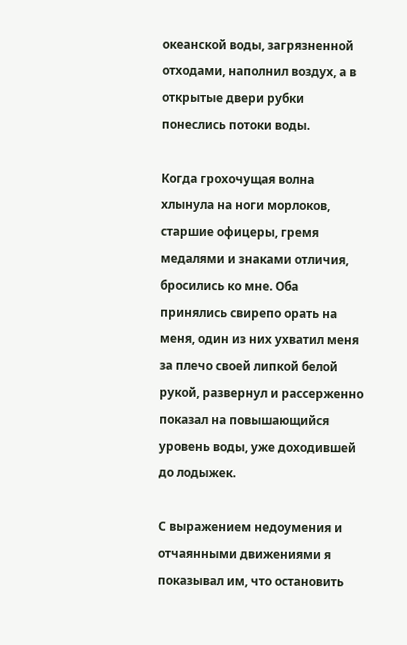океанской воды, загрязненной отходами, наполнил воздух, а в открытые двери рубки понеслись потоки воды.

Когда грохочущая волна хлынула на ноги морлоков, старшие офицеры, гремя медалями и знаками отличия, бросились ко мне. Оба принялись свирепо орать на меня, один из них ухватил меня за плечо своей липкой белой рукой, развернул и рассерженно показал на повышающийся уровень воды, уже доходившей до лодыжек.

С выражением недоумения и отчаянными движениями я показывал им, что остановить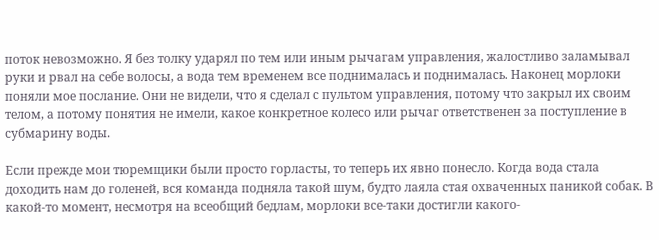поток невозможно. Я без толку ударял по тем или иным рычагам управления, жалостливо заламывал руки и рвал на себе волосы, а вода тем временем все поднималась и поднималась. Наконец морлоки поняли мое послание. Они не видели, что я сделал с пультом управления, потому что закрыл их своим телом, а потому понятия не имели, какое конкретное колесо или рычаг ответственен за поступление в субмарину воды.

Если прежде мои тюремщики были просто горласты, то теперь их явно понесло. Когда вода стала доходить нам до голеней, вся команда подняла такой шум, будто лаяла стая охваченных паникой собак. В какой-то момент, несмотря на всеобщий бедлам, морлоки все-таки достигли какого-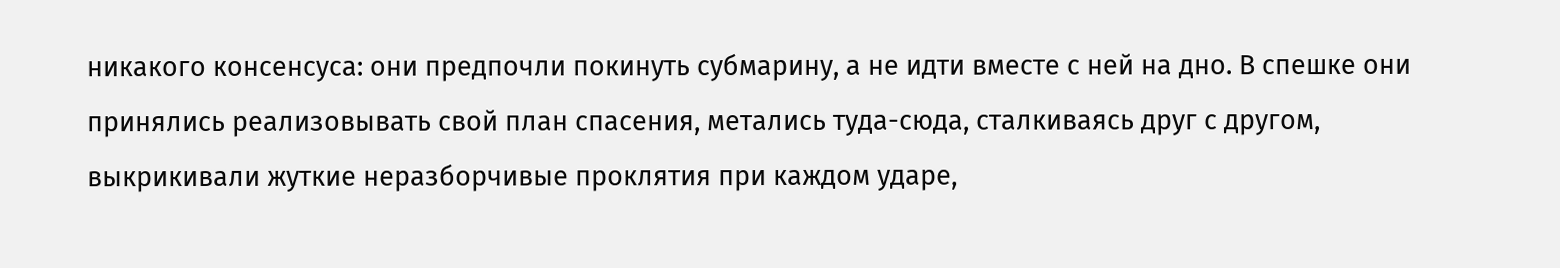никакого консенсуса: они предпочли покинуть субмарину, а не идти вместе с ней на дно. В спешке они принялись реализовывать свой план спасения, метались туда-сюда, сталкиваясь друг с другом, выкрикивали жуткие неразборчивые проклятия при каждом ударе,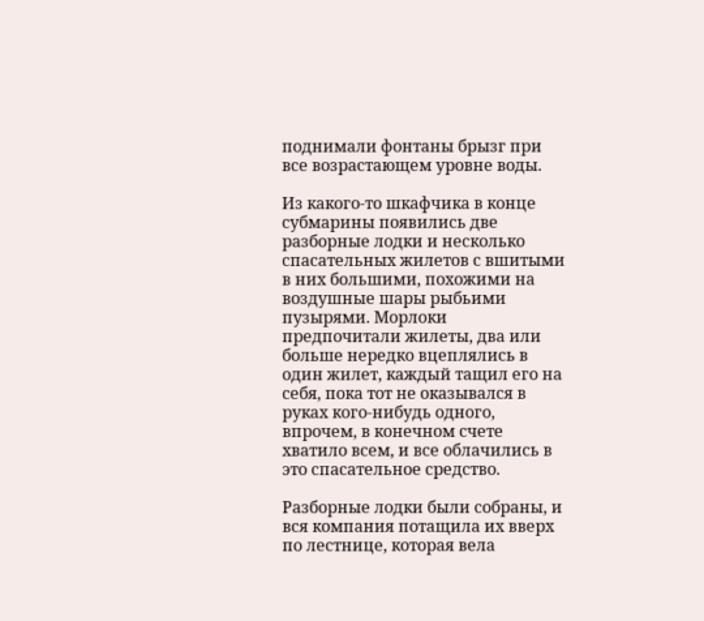поднимали фонтаны брызг при все возрастающем уровне воды.

Из какого-то шкафчика в конце субмарины появились две разборные лодки и несколько спасательных жилетов с вшитыми в них большими, похожими на воздушные шары рыбьими пузырями. Морлоки предпочитали жилеты, два или больше нередко вцеплялись в один жилет, каждый тащил его на себя, пока тот не оказывался в руках кого-нибудь одного, впрочем, в конечном счете хватило всем, и все облачились в это спасательное средство.

Разборные лодки были собраны, и вся компания потащила их вверх по лестнице, которая вела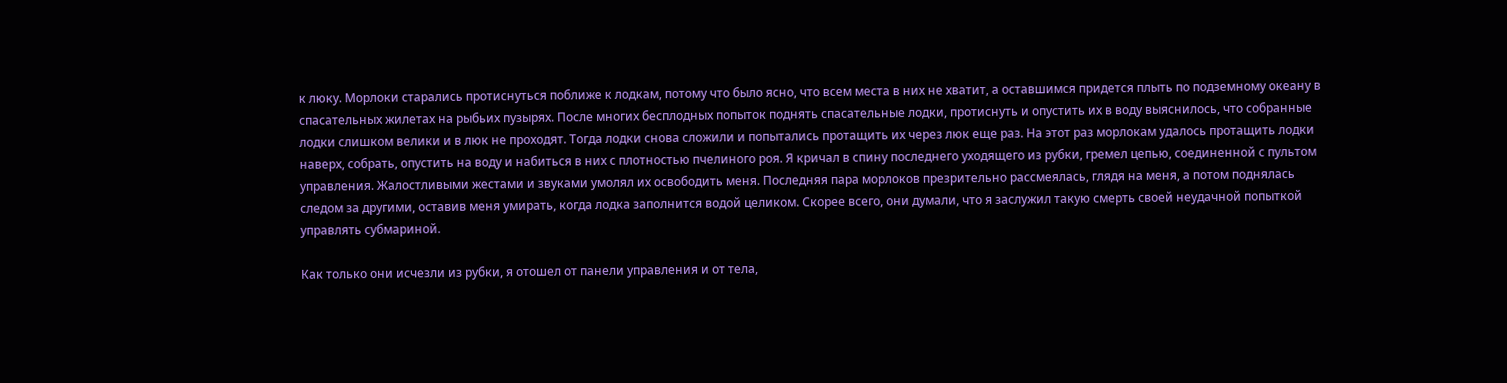к люку. Морлоки старались протиснуться поближе к лодкам, потому что было ясно, что всем места в них не хватит, а оставшимся придется плыть по подземному океану в спасательных жилетах на рыбьих пузырях. После многих бесплодных попыток поднять спасательные лодки, протиснуть и опустить их в воду выяснилось, что собранные лодки слишком велики и в люк не проходят. Тогда лодки снова сложили и попытались протащить их через люк еще раз. На этот раз морлокам удалось протащить лодки наверх, собрать, опустить на воду и набиться в них с плотностью пчелиного роя. Я кричал в спину последнего уходящего из рубки, гремел цепью, соединенной с пультом управления. Жалостливыми жестами и звуками умолял их освободить меня. Последняя пара морлоков презрительно рассмеялась, глядя на меня, а потом поднялась следом за другими, оставив меня умирать, когда лодка заполнится водой целиком. Скорее всего, они думали, что я заслужил такую смерть своей неудачной попыткой управлять субмариной.

Как только они исчезли из рубки, я отошел от панели управления и от тела,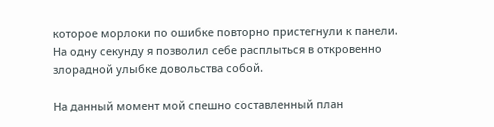которое морлоки по ошибке повторно пристегнули к панели. На одну секунду я позволил себе расплыться в откровенно злорадной улыбке довольства собой.

На данный момент мой спешно составленный план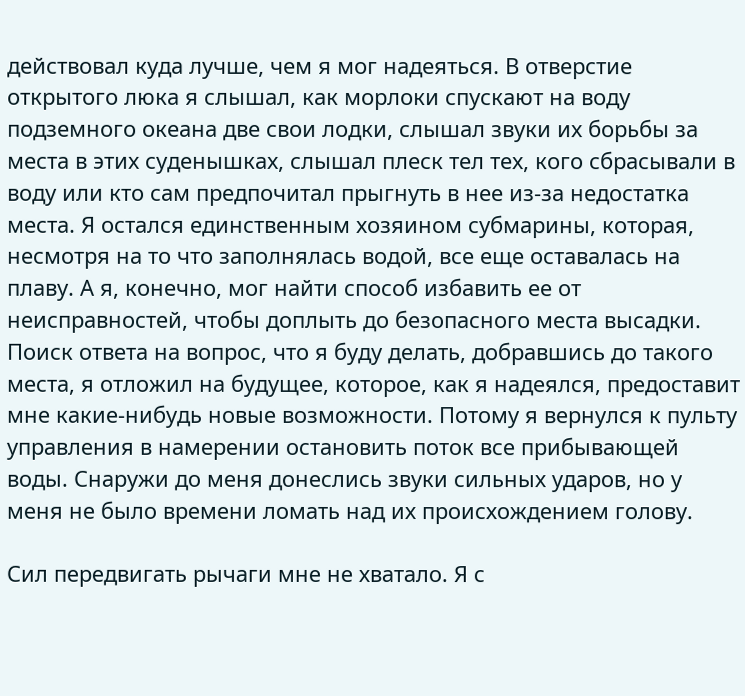действовал куда лучше, чем я мог надеяться. В отверстие открытого люка я слышал, как морлоки спускают на воду подземного океана две свои лодки, слышал звуки их борьбы за места в этих суденышках, слышал плеск тел тех, кого сбрасывали в воду или кто сам предпочитал прыгнуть в нее из-за недостатка места. Я остался единственным хозяином субмарины, которая, несмотря на то что заполнялась водой, все еще оставалась на плаву. А я, конечно, мог найти способ избавить ее от неисправностей, чтобы доплыть до безопасного места высадки. Поиск ответа на вопрос, что я буду делать, добравшись до такого места, я отложил на будущее, которое, как я надеялся, предоставит мне какие-нибудь новые возможности. Потому я вернулся к пульту управления в намерении остановить поток все прибывающей воды. Снаружи до меня донеслись звуки сильных ударов, но у меня не было времени ломать над их происхождением голову.

Сил передвигать рычаги мне не хватало. Я с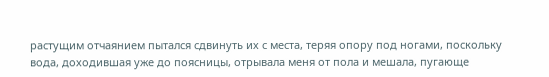растущим отчаянием пытался сдвинуть их с места, теряя опору под ногами, поскольку вода, доходившая уже до поясницы, отрывала меня от пола и мешала, пугающе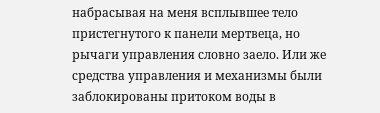набрасывая на меня всплывшее тело пристегнутого к панели мертвеца, но рычаги управления словно заело. Или же средства управления и механизмы были заблокированы притоком воды в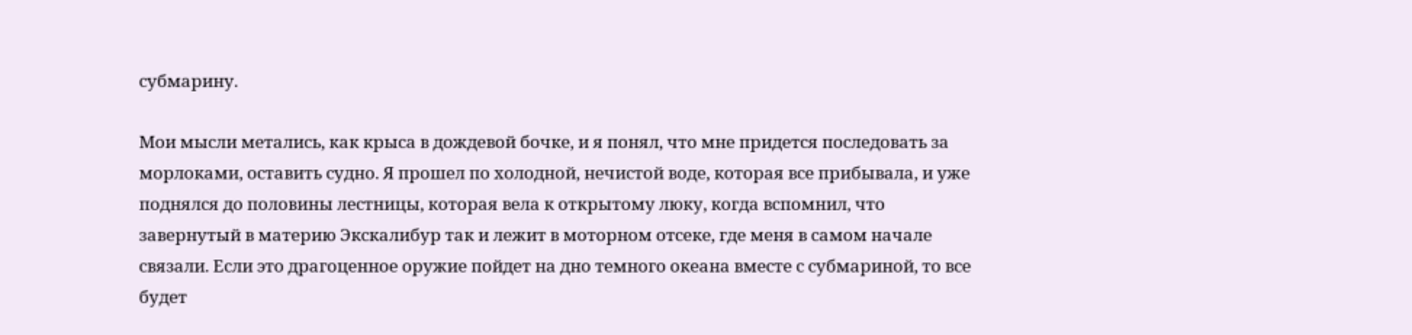субмарину.

Мои мысли метались, как крыса в дождевой бочке, и я понял, что мне придется последовать за морлоками, оставить судно. Я прошел по холодной, нечистой воде, которая все прибывала, и уже поднялся до половины лестницы, которая вела к открытому люку, когда вспомнил, что завернутый в материю Экскалибур так и лежит в моторном отсеке, где меня в самом начале связали. Если это драгоценное оружие пойдет на дно темного океана вместе с субмариной, то все будет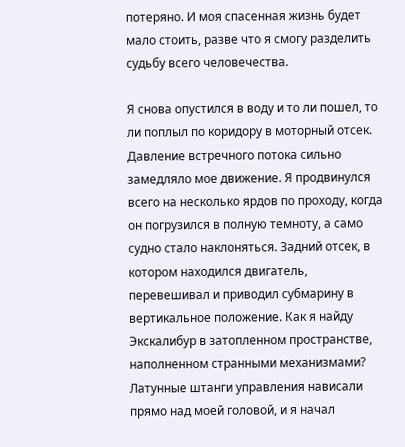потеряно. И моя спасенная жизнь будет мало стоить, разве что я смогу разделить судьбу всего человечества.

Я снова опустился в воду и то ли пошел, то ли поплыл по коридору в моторный отсек. Давление встречного потока сильно замедляло мое движение. Я продвинулся всего на несколько ярдов по проходу, когда он погрузился в полную темноту, а само судно стало наклоняться. Задний отсек, в котором находился двигатель, перевешивал и приводил субмарину в вертикальное положение. Как я найду Экскалибур в затопленном пространстве, наполненном странными механизмами? Латунные штанги управления нависали прямо над моей головой, и я начал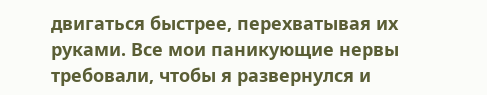двигаться быстрее, перехватывая их руками. Все мои паникующие нервы требовали, чтобы я развернулся и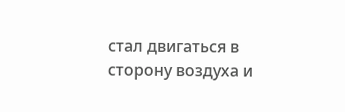стал двигаться в сторону воздуха и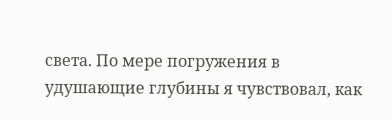света. По мере погружения в удушающие глубины я чувствовал, как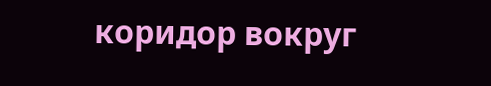коридор вокруг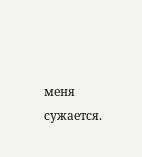меня сужается.